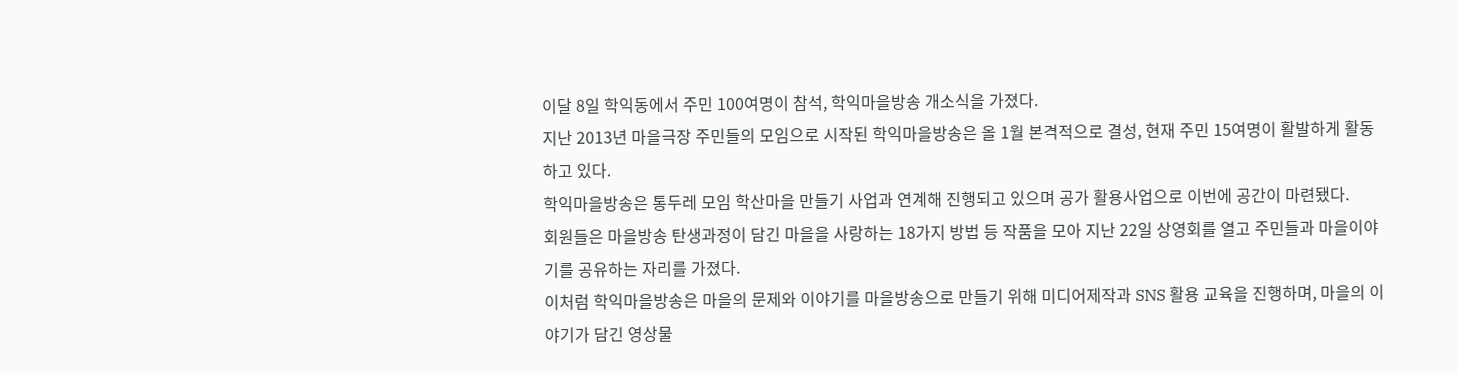이달 8일 학익동에서 주민 100여명이 참석, 학익마을방송 개소식을 가졌다.
지난 2013년 마을극장 주민들의 모임으로 시작된 학익마을방송은 올 1월 본격적으로 결성, 현재 주민 15여명이 활발하게 활동하고 있다.
학익마을방송은 통두레 모임 학산마을 만들기 사업과 연계해 진행되고 있으며 공가 활용사업으로 이번에 공간이 마련됐다.
회원들은 마을방송 탄생과정이 담긴 마을을 사랑하는 18가지 방법 등 작품을 모아 지난 22일 상영회를 열고 주민들과 마을이야기를 공유하는 자리를 가졌다.
이처럼 학익마을방송은 마을의 문제와 이야기를 마을방송으로 만들기 위해 미디어제작과 SNS 활용 교육을 진행하며, 마을의 이야기가 담긴 영상물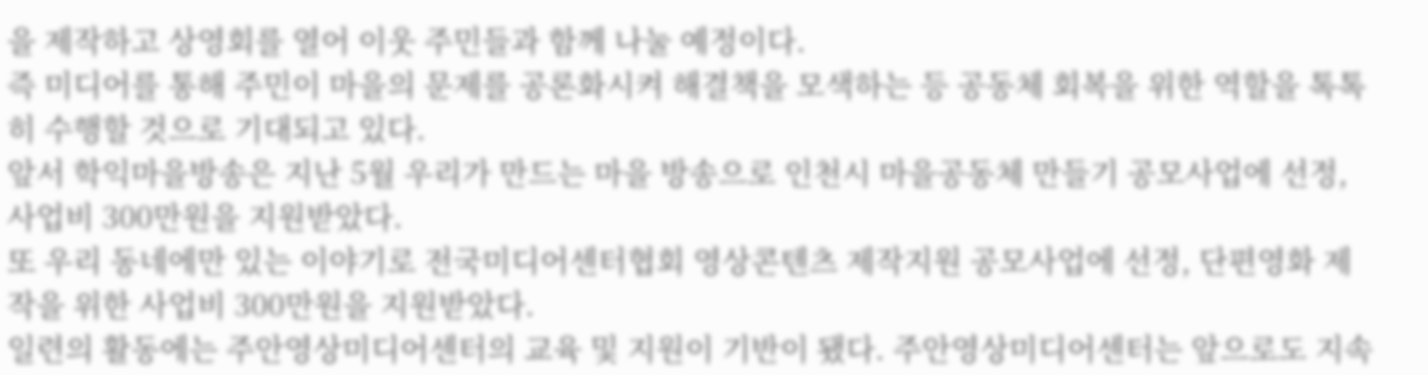을 제작하고 상영회를 열어 이웃 주민들과 함께 나눌 예정이다.
즉 미디어를 통해 주민이 마을의 문제를 공론화시켜 해결책을 모색하는 등 공동체 회복을 위한 역할을 톡톡히 수행할 것으로 기대되고 있다.
앞서 학익마을방송은 지난 5월 우리가 만드는 마을 방송으로 인천시 마을공동체 만들기 공모사업에 선정, 사업비 300만원을 지원받았다.
또 우리 동네에만 있는 이야기로 전국미디어센터협회 영상콘텐츠 제작지원 공모사업에 선정, 단편영화 제작을 위한 사업비 300만원을 지원받았다.
일련의 활동에는 주안영상미디어센터의 교육 및 지원이 기반이 됐다. 주안영상미디어센터는 앞으로도 지속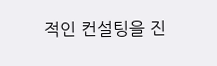적인 컨설팅을 진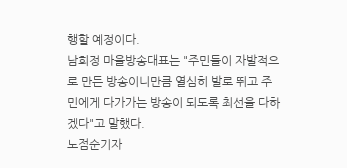행할 예정이다.
남희정 마을방송대표는 "주민들이 자발적으로 만든 방송이니만큼 열심히 발로 뛰고 주민에게 다가가는 방송이 되도록 최선을 다하겠다"고 말했다.
노점순기자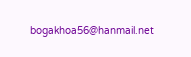bogakhoa56@hanmail.net